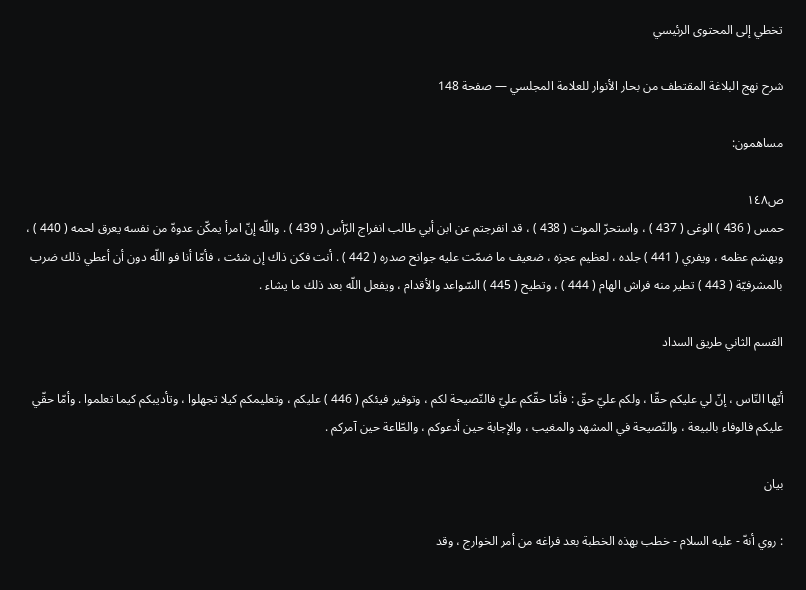تخطي إلى المحتوى الرئيسي

شرح نهج البلاغة المقتطف من بحار الأنوار للعلامة المجلسي — صفحة 148

مساهمون:

ص١٤٨
حمس ( 436 ) الوغى ( 437 ) ، واستحرّ الموت ( 438 ) ، قد انفرجتم عن ابن أبي طالب انفراج الرّأس ( 439 ) . واللّه إنّ امرأ يمكّن عدوهّ من نفسه يعرق لحمه ( 440 ) ، ويهشم عظمه ، ويفري ( 441 ) جلده ، لعظيم عجزه ، ضعيف ما ضمّت عليه جوانح صدره ( 442 ) . أنت فكن ذاك إن شئت ، فأمّا أنا فو اللّه دون أن أعطي ذلك ضرب بالمشرفيّة ( 443 ) تطير منه فراش الهام ( 444 ) ، وتطيح ( 445 ) السّواعد والأقدام ، ويفعل اللّه بعد ذلك ما يشاء .

القسم الثاني طريق السداد

أيّها النّاس ، إنّ لي عليكم حقّا ، ولكم عليّ حقّ : فأمّا حقّكم عليّ فالنّصيحة لكم ، وتوفير فيئكم ( 446 ) عليكم ، وتعليمكم كيلا تجهلوا ، وتأديبكم كيما تعلموا . وأمّا حقّي عليكم فالوفاء بالبيعة ، والنّصيحة في المشهد والمغيب ، والإجابة حين أدعوكم ، والطّاعة حين آمركم .

بيان

: روي أنهّ - عليه السلام - خطب بهذه الخطبة بعد فراغه من أمر الخوارج ، وقد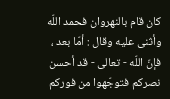كان قام بالنهروان فحمد اللّه وأثنى عليه وقال : أمّا بعد ، فإنّ اللّه - تعالى - قد أحسن نصركم فتوجّهوا من فوركم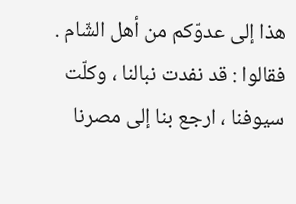هذا إلى عدوّكم من أهل الشّام . فقالوا : قد نفدت نبالنا ، وكلّت سيوفنا ، ارجع بنا إلى مصرنا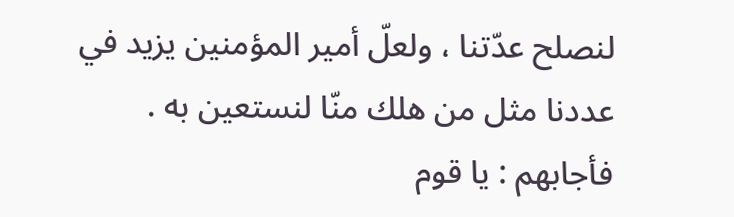لنصلح عدّتنا ، ولعلّ أمير المؤمنين يزيد في عددنا مثل من هلك منّا لنستعين به . فأجابهم : يا قوم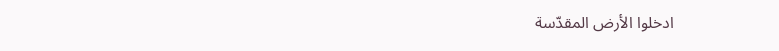ادخلوا الأرض المقدّسة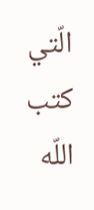الّتي كتب اللّه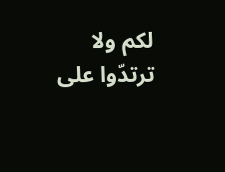لكم ولا ترتدّوا على